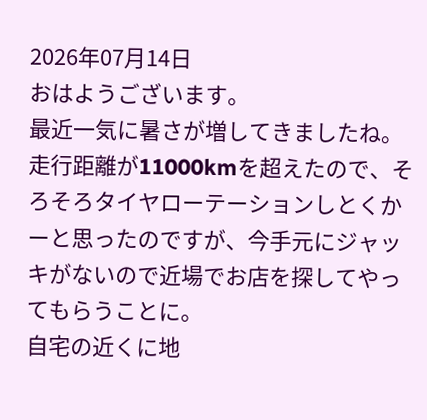2026年07月14日
おはようございます。
最近一気に暑さが増してきましたね。
走行距離が11000kmを超えたので、そろそろタイヤローテーションしとくかーと思ったのですが、今手元にジャッキがないので近場でお店を探してやってもらうことに。
自宅の近くに地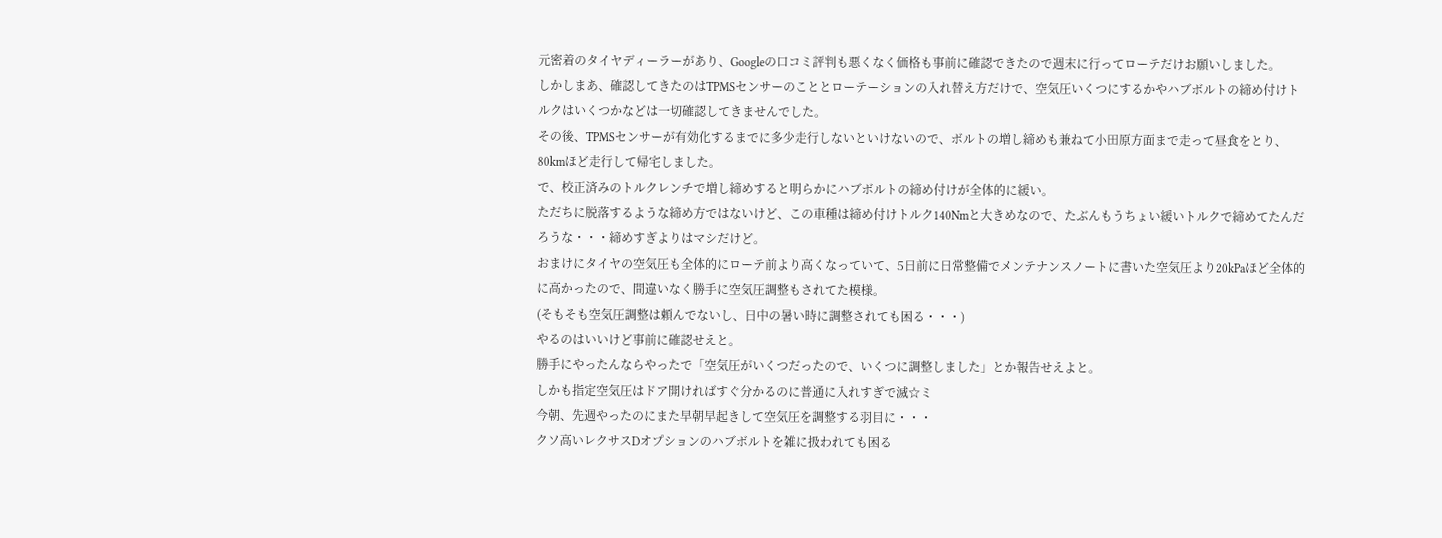元密着のタイヤディーラーがあり、Googleの口コミ評判も悪くなく価格も事前に確認できたので週末に行ってローテだけお願いしました。
しかしまあ、確認してきたのはTPMSセンサーのこととローテーションの入れ替え方だけで、空気圧いくつにするかやハブボルトの締め付けトルクはいくつかなどは一切確認してきませんでした。
その後、TPMSセンサーが有効化するまでに多少走行しないといけないので、ボルトの増し締めも兼ねて小田原方面まで走って昼食をとり、80kmほど走行して帰宅しました。
で、校正済みのトルクレンチで増し締めすると明らかにハブボルトの締め付けが全体的に緩い。
ただちに脱落するような締め方ではないけど、この車種は締め付けトルク140Nmと大きめなので、たぶんもうちょい緩いトルクで締めてたんだろうな・・・締めすぎよりはマシだけど。
おまけにタイヤの空気圧も全体的にローテ前より高くなっていて、5日前に日常整備でメンテナンスノートに書いた空気圧より20kPaほど全体的に高かったので、間違いなく勝手に空気圧調整もされてた模様。
(そもそも空気圧調整は頼んでないし、日中の暑い時に調整されても困る・・・)
やるのはいいけど事前に確認せえと。
勝手にやったんならやったで「空気圧がいくつだったので、いくつに調整しました」とか報告せえよと。
しかも指定空気圧はドア開ければすぐ分かるのに普通に入れすぎで滅☆ミ
今朝、先週やったのにまた早朝早起きして空気圧を調整する羽目に・・・
クソ高いレクサスDオプションのハブボルトを雑に扱われても困る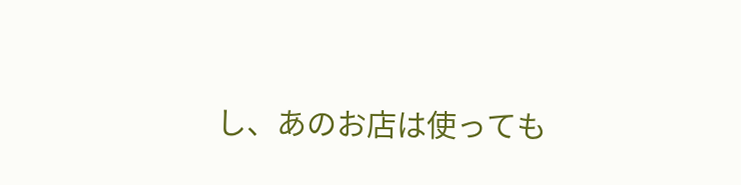し、あのお店は使っても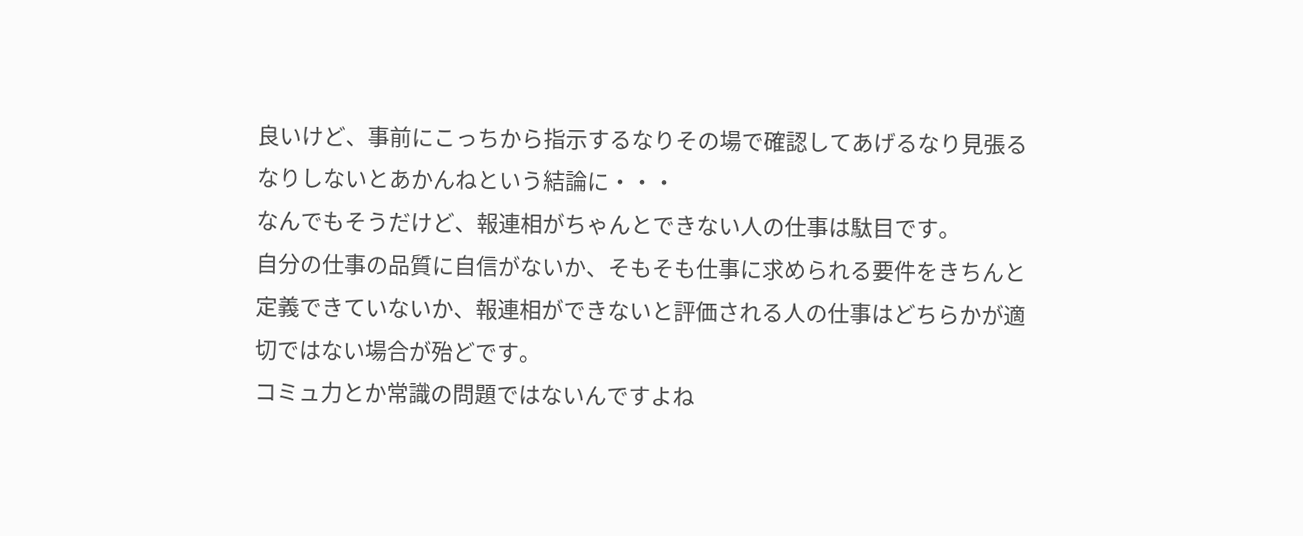良いけど、事前にこっちから指示するなりその場で確認してあげるなり見張るなりしないとあかんねという結論に・・・
なんでもそうだけど、報連相がちゃんとできない人の仕事は駄目です。
自分の仕事の品質に自信がないか、そもそも仕事に求められる要件をきちんと定義できていないか、報連相ができないと評価される人の仕事はどちらかが適切ではない場合が殆どです。
コミュ力とか常識の問題ではないんですよね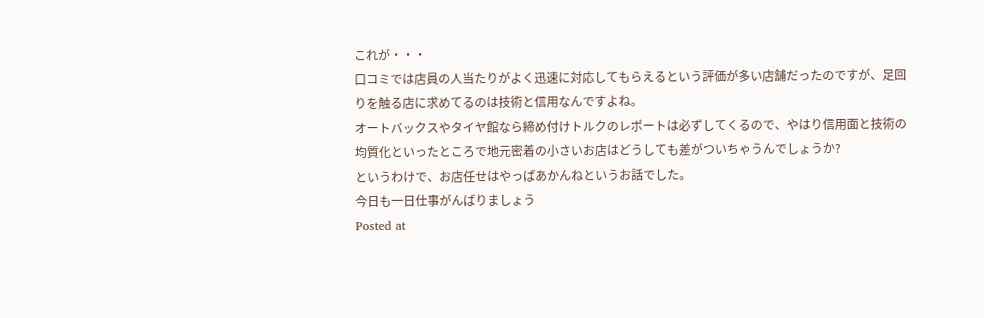これが・・・
口コミでは店員の人当たりがよく迅速に対応してもらえるという評価が多い店舗だったのですが、足回りを触る店に求めてるのは技術と信用なんですよね。
オートバックスやタイヤ館なら締め付けトルクのレポートは必ずしてくるので、やはり信用面と技術の均質化といったところで地元密着の小さいお店はどうしても差がついちゃうんでしょうか?
というわけで、お店任せはやっぱあかんねというお話でした。
今日も一日仕事がんばりましょう
Posted at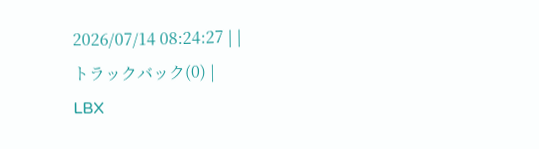2026/07/14 08:24:27 | |
トラックバック(0) |
LBX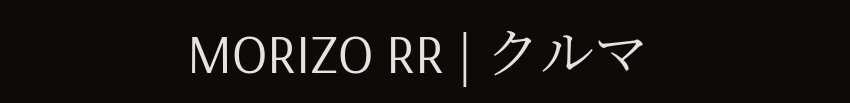MORIZO RR | クルマ